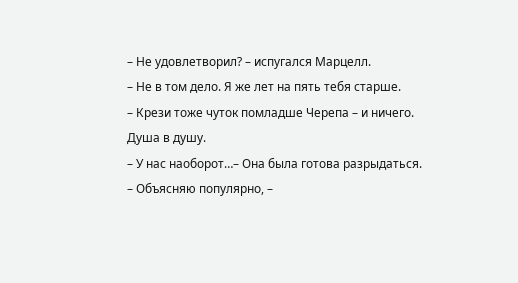– Не удовлетворил? – испугался Марцелл.
– Не в том дело. Я же лет на пять тебя старше.
– Крези тоже чуток помладше Черепа – и ничего. Душа в душу.
– У нас наоборот…– Она была готова разрыдаться.
– Объясняю популярно, –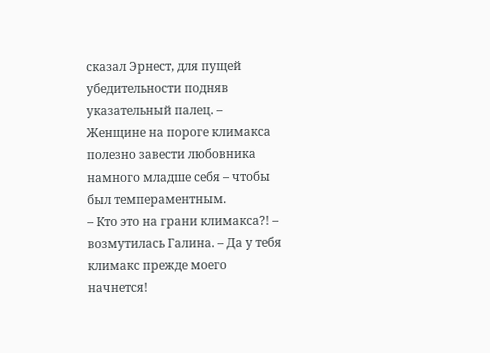сказал Эрнест, для пущей убедительности подняв указательный палец. – Женщине на пороге климакса полезно завести любовника намного младше себя – чтобы был темпераментным.
– Кто это на грани климакса?! – возмутилась Галина. – Да у тебя климакс прежде моего начнется!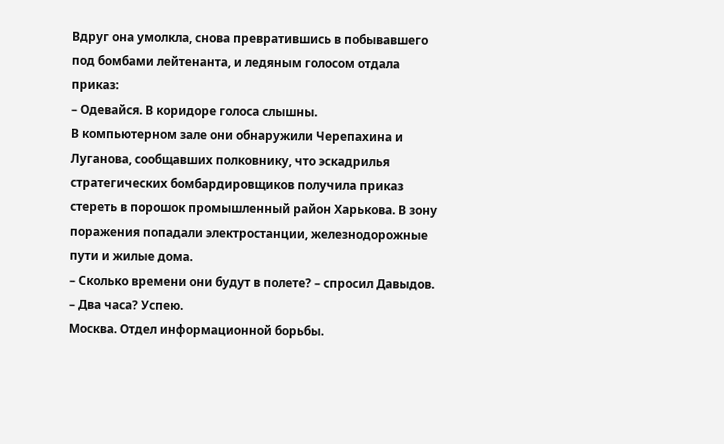Вдруг она умолкла, снова превратившись в побывавшего под бомбами лейтенанта, и ледяным голосом отдала приказ:
– Одевайся. В коридоре голоса слышны.
В компьютерном зале они обнаружили Черепахина и Луганова, сообщавших полковнику, что эскадрилья стратегических бомбардировщиков получила приказ стереть в порошок промышленный район Харькова. В зону поражения попадали электростанции, железнодорожные пути и жилые дома.
– Сколько времени они будут в полете? – спросил Давыдов. – Два часа? Успею.
Москва. Отдел информационной борьбы.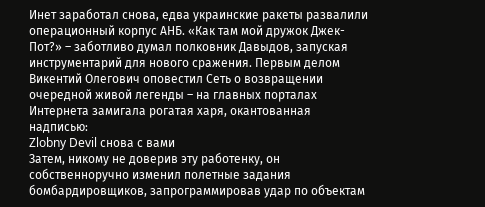Инет заработал снова, едва украинские ракеты развалили операционный корпус АНБ. «Как там мой дружок Джек-Пот?» – заботливо думал полковник Давыдов, запуская инструментарий для нового сражения. Первым делом Викентий Олегович оповестил Сеть о возвращении очередной живой легенды – на главных порталах Интернета замигала рогатая харя, окантованная надписью:
Zlobny Devil снова с вами
Затем, никому не доверив эту работенку, он собственноручно изменил полетные задания бомбардировщиков, запрограммировав удар по объектам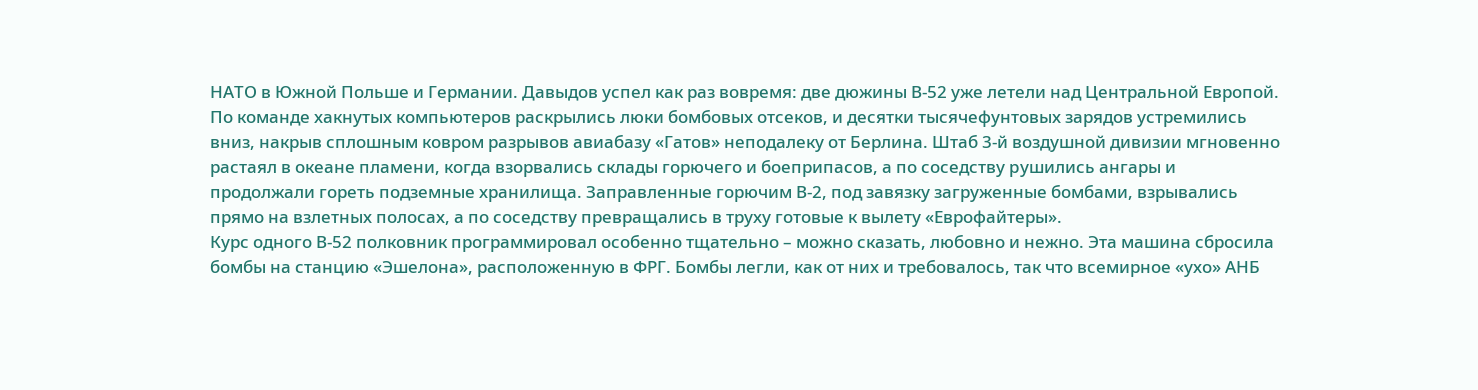НАТО в Южной Польше и Германии. Давыдов успел как раз вовремя: две дюжины В-52 уже летели над Центральной Европой.
По команде хакнутых компьютеров раскрылись люки бомбовых отсеков, и десятки тысячефунтовых зарядов устремились вниз, накрыв сплошным ковром разрывов авиабазу «Гатов» неподалеку от Берлина. Штаб 3-й воздушной дивизии мгновенно растаял в океане пламени, когда взорвались склады горючего и боеприпасов, а по соседству pушились ангары и продолжали гореть подземные хранилища. Заправленные горючим В-2, под завязку загруженные бомбами, взрывались прямо на взлетных полосах, а по соседству превращались в труху готовые к вылету «Еврофайтеры».
Курс одного В-52 полковник программировал особенно тщательно – можно сказать, любовно и нежно. Эта машина сбросила бомбы на станцию «Эшелона», расположенную в ФРГ. Бомбы легли, как от них и требовалось, так что всемирное «ухо» АНБ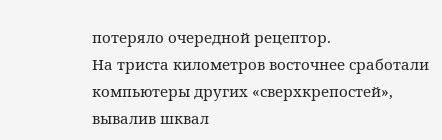потеряло очередной рецептор.
На триста километров восточнее сработали компьютеры других «сверхкрепостей», вывалив шквал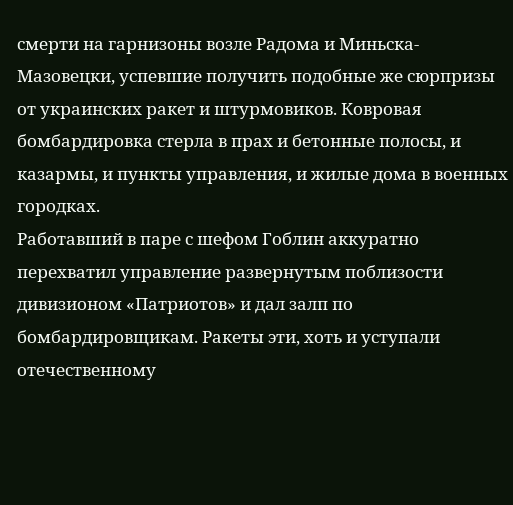смерти на гарнизоны возле Радома и Миньска-Мазовецки, успевшие получить подобные же сюрпризы от украинских ракет и штурмовиков. Ковровая бомбардировка стерла в прах и бетонные полосы, и казармы, и пункты управления, и жилые дома в военных городках.
Работавший в паре с шефом Гоблин аккуратно перехватил управление развернутым поблизости дивизионом «Патриотов» и дал залп по бомбардировщикам. Ракеты эти, хоть и уступали отечественному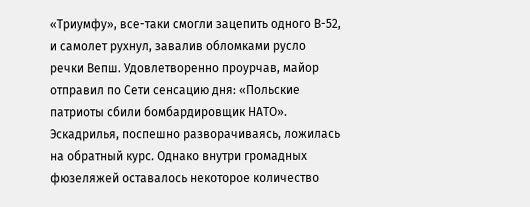«Триумфу», все-таки смогли зацепить одного В-52, и самолет рухнул, завалив обломками русло речки Вепш. Удовлетворенно проурчав, майор отправил по Сети сенсацию дня: «Польские патриоты сбили бомбардировщик НАТО».
Эскадрилья, поспешно разворачиваясь, ложилась на обратный курс. Однако внутри громадных фюзеляжей оставалось некоторое количество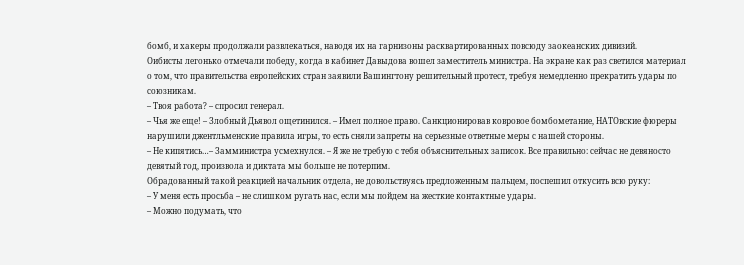бомб, и хакеры продолжали развлекаться, наводя их на гарнизоны расквартированных повсюду заокеанских дивизий.
Оибисты легонько отмечали победу, когда в кабинет Давыдова вошел заместитель министра. На экране как раз светился материал о том, что правительства европейских стран заявили Вашингтону решительный протест, требуя немедленно прекратить удары по союзникам.
– Твоя работа? – спросил генерал.
– Чья же еще! – Злобный Дьявол ощетинился. – Имел полное право. Санкционировав ковровое бомбометание, НАТОвские фюреры нарушили джентльменские правила игры, то есть сняли запреты на серьезные ответные меры с нашей стороны.
– Не кипятись…– Замминистра усмехнулся. – Я же не требую с тебя объяснительных записок. Все правильно: сейчас не девяносто девятый год, произвола и диктата мы больше не потерпим.
Обрадованный такой реакцией начальник отдела, не довольствуясь предложенным пальцем, поспешил откусить всю руку:
– У меня есть просьба – не слишком ругать нас, если мы пойдем на жесткие контактные удары.
– Можно подумать, что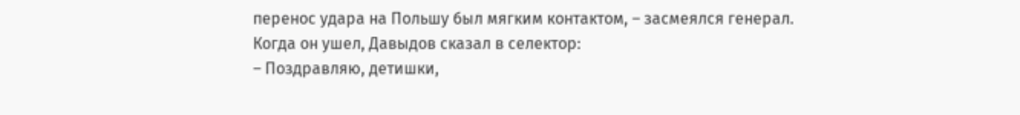перенос удара на Польшу был мягким контактом, – засмеялся генерал.
Когда он ушел, Давыдов сказал в селектор:
– Поздравляю, детишки,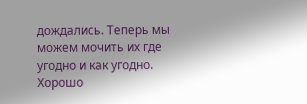дождались. Теперь мы можем мочить их где угодно и как угодно. Хорошо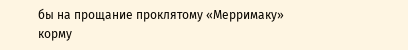бы на прощание проклятому «Мерримаку» корму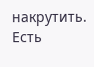накрутить. Есть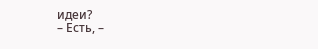идеи?
– Есть, –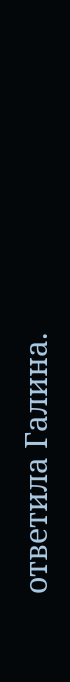ответила Галина.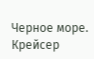Черное море. Крейсер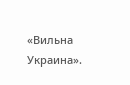«Вильна Украина».